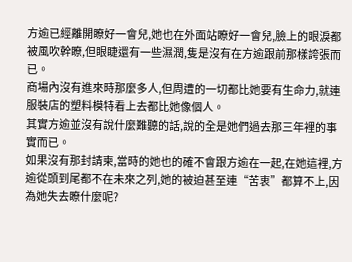方逾已經離開瞭好一會兒,她也在外面站瞭好一會兒,臉上的眼淚都被風吹幹瞭,但眼睫還有一些濕潤,隻是沒有在方逾跟前那樣誇張而已。
商場內沒有進來時那麼多人,但周遭的一切都比她要有生命力,就連服裝店的塑料模特看上去都比她像個人。
其實方逾並沒有說什麼難聽的話,說的全是她們過去那三年裡的事實而已。
如果沒有那封請柬,當時的她也的確不會跟方逾在一起,在她這裡,方逾從頭到尾都不在未來之列,她的被迫甚至連“苦衷”都算不上,因為她失去瞭什麼呢?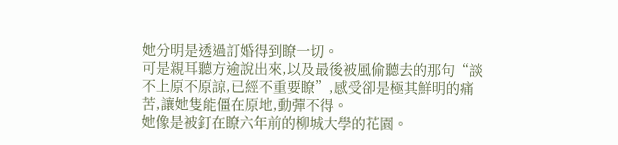她分明是透過訂婚得到瞭一切。
可是親耳聽方逾說出來,以及最後被風偷聽去的那句“談不上原不原諒,已經不重要瞭”,感受卻是極其鮮明的痛苦,讓她隻能僵在原地,動彈不得。
她像是被釘在瞭六年前的柳城大學的花園。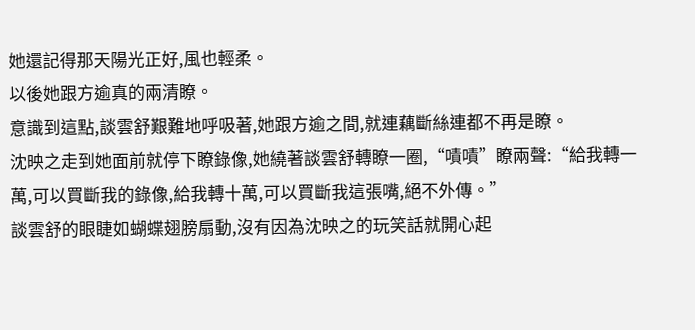她還記得那天陽光正好,風也輕柔。
以後她跟方逾真的兩清瞭。
意識到這點,談雲舒艱難地呼吸著,她跟方逾之間,就連藕斷絲連都不再是瞭。
沈映之走到她面前就停下瞭錄像,她繞著談雲舒轉瞭一圈,“嘖嘖”瞭兩聲:“給我轉一萬,可以買斷我的錄像,給我轉十萬,可以買斷我這張嘴,絕不外傳。”
談雲舒的眼睫如蝴蝶翅膀扇動,沒有因為沈映之的玩笑話就開心起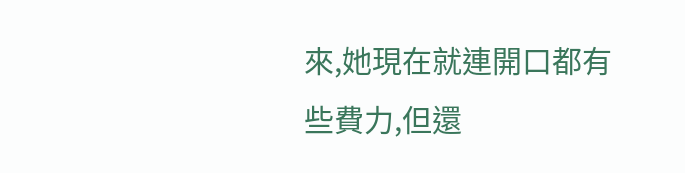來,她現在就連開口都有些費力,但還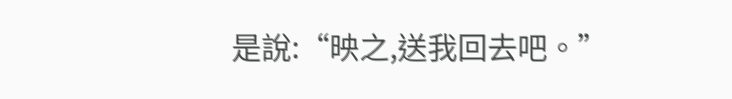是說:“映之,送我回去吧。”